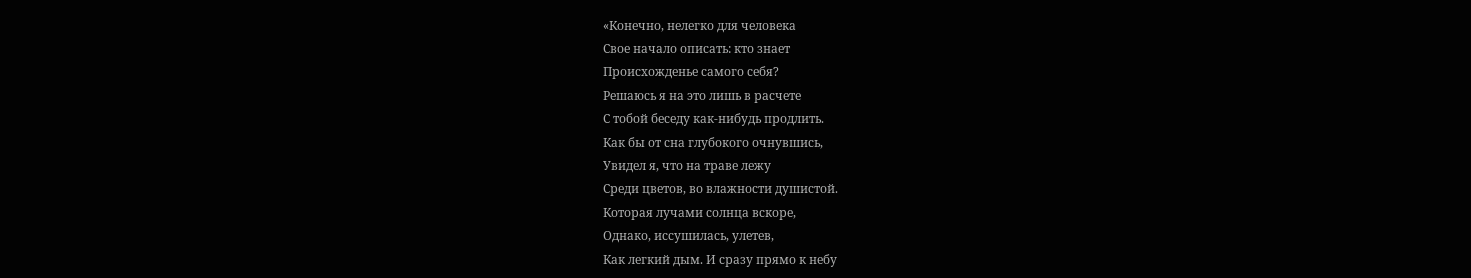«Конечно, нелегко для человека
Свое начало описать: кто знает
Происхожденье самого себя?
Решаюсь я на это лишь в расчете
С тобой беседу как-нибудь продлить.
Как бы от сна глубокого очнувшись,
Увидел я, что на траве лежу
Среди цветов, во влажности душистой.
Которая лучами солнца вскоре,
Однако, иссушилась, улетев,
Как легкий дым. И сразу прямо к небу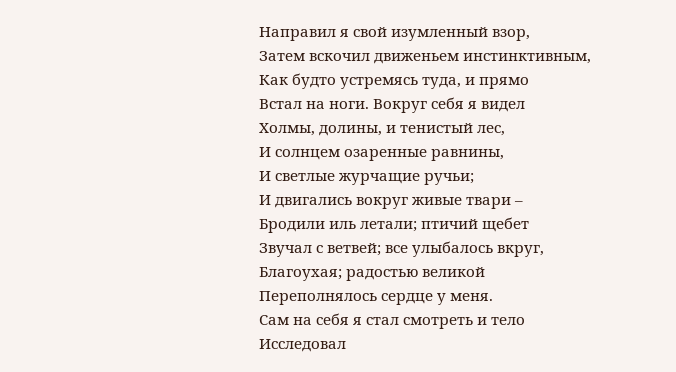Направил я свой изумленный взор,
Затем вскочил движеньем инстинктивным,
Как будто устремясь туда, и прямо
Встал на ноги. Вокруг себя я видел
Холмы, долины, и тенистый лес,
И солнцем озаренные равнины,
И светлые журчащие ручьи;
И двигались вокруг живые твари –
Бродили иль летали; птичий щебет
Звучал с ветвей; все улыбалось вкруг,
Благоухая; радостью великой
Переполнялось сердце у меня.
Сам на себя я стал смотреть и тело
Исследовал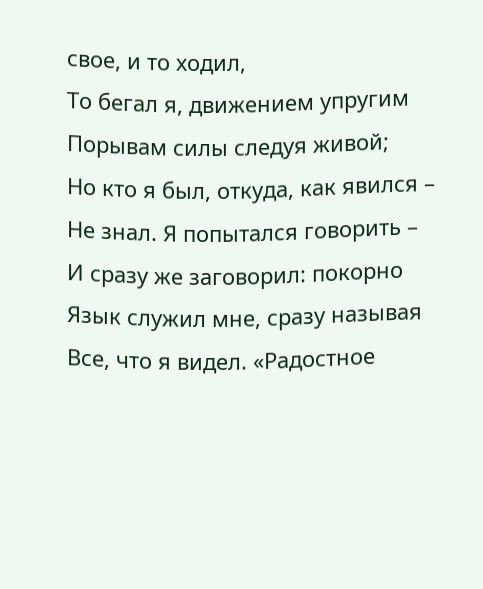свое, и то ходил,
То бегал я, движением упругим
Порывам силы следуя живой;
Но кто я был, откуда, как явился –
Не знал. Я попытался говорить –
И сразу же заговорил: покорно
Язык служил мне, сразу называя
Все, что я видел. «Радостное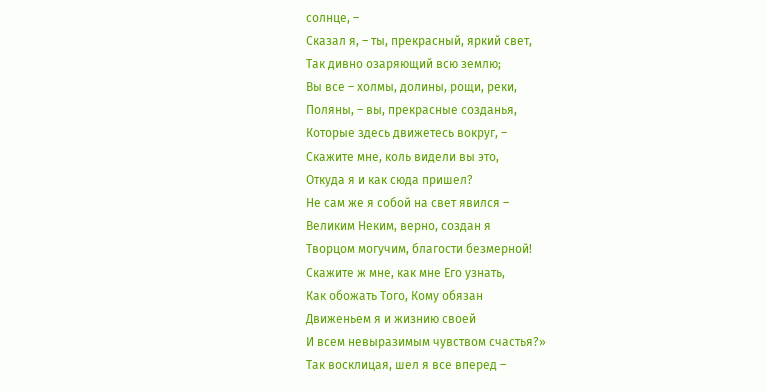солнце, –
Сказал я, – ты, прекрасный, яркий свет,
Так дивно озаряющий всю землю;
Вы все – холмы, долины, рощи, реки,
Поляны, – вы, прекрасные созданья,
Которые здесь движетесь вокруг, –
Скажите мне, коль видели вы это,
Откуда я и как сюда пришел?
Не сам же я собой на свет явился –
Великим Неким, верно, создан я
Творцом могучим, благости безмерной!
Скажите ж мне, как мне Его узнать,
Как обожать Того, Кому обязан
Движеньем я и жизнию своей
И всем невыразимым чувством счастья?»
Так восклицая, шел я все вперед –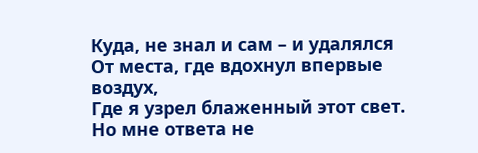Куда, не знал и сам – и удалялся
От места, где вдохнул впервые воздух,
Где я узрел блаженный этот свет.
Но мне ответа не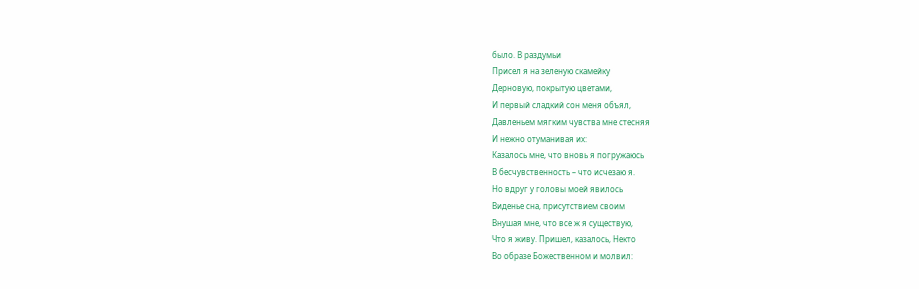было. В раздумьи
Присел я на зеленую скамейку
Дерновую, покрытую цветами,
И первый сладкий сон меня объял,
Давленьем мягким чувства мне стесняя
И нежно отуманивая их:
Казалось мне, что вновь я погружаюсь
В бесчувственность – что исчезаю я.
Но вдруг у головы моей явилось
Виденье сна, присутствием своим
Внушая мне, что все ж я существую,
Что я живу. Пришел, казалось, Некто
Во образе Божественном и молвил: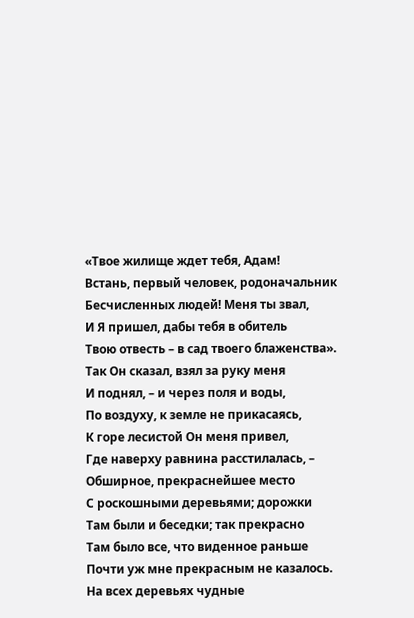«Твое жилище ждет тебя, Адам!
Встань, первый человек, родоначальник
Бесчисленных людей! Меня ты звал,
И Я пришел, дабы тебя в обитель
Твою отвесть – в сад твоего блаженства».
Так Он сказал, взял за руку меня
И поднял, – и через поля и воды,
По воздуху, к земле не прикасаясь,
К горе лесистой Он меня привел,
Где наверху равнина расстилалась, –
Обширное, прекраснейшее место
С роскошными деревьями; дорожки
Там были и беседки; так прекрасно
Там было все, что виденное раньше
Почти уж мне прекрасным не казалось.
На всех деревьях чудные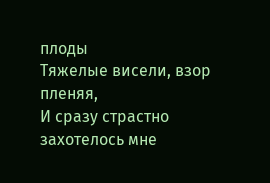плоды
Тяжелые висели, взор пленяя,
И сразу страстно захотелось мне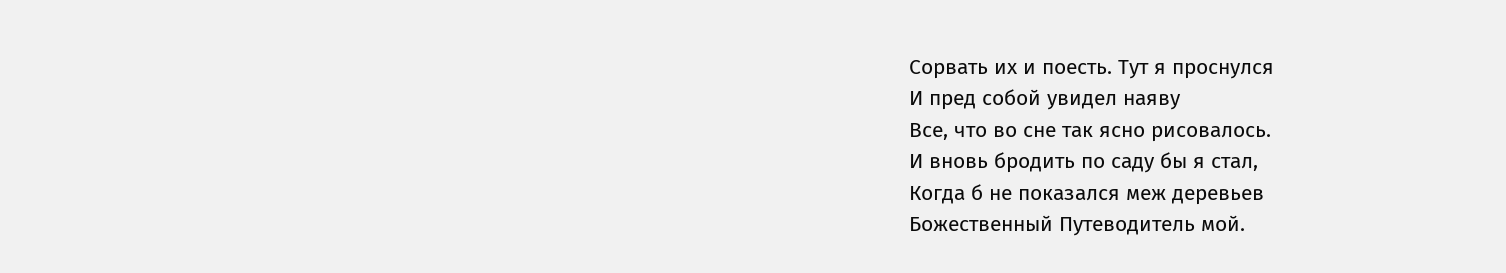Сорвать их и поесть. Тут я проснулся
И пред собой увидел наяву
Все, что во сне так ясно рисовалось.
И вновь бродить по саду бы я стал,
Когда б не показался меж деревьев
Божественный Путеводитель мой.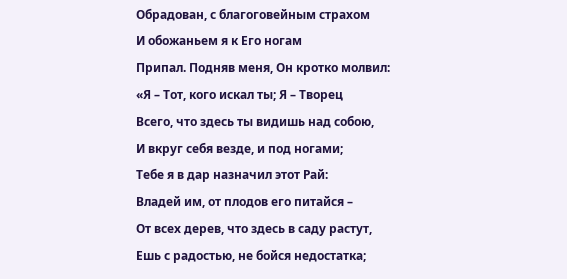Обрадован, с благоговейным страхом
И обожаньем я к Его ногам
Припал. Подняв меня, Он кротко молвил:
«Я – Тот, кого искал ты; Я – Творец
Всего, что здесь ты видишь над собою,
И вкруг себя везде, и под ногами;
Тебе я в дар назначил этот Рай:
Владей им, от плодов его питайся –
От всех дерев, что здесь в саду растут,
Ешь с радостью, не бойся недостатка;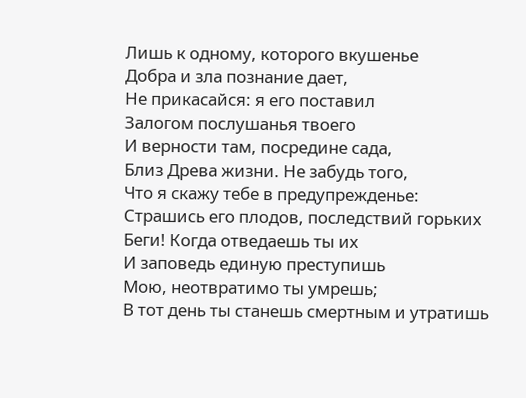Лишь к одному, которого вкушенье
Добра и зла познание дает,
Не прикасайся: я его поставил
Залогом послушанья твоего
И верности там, посредине сада,
Близ Древа жизни. Не забудь того,
Что я скажу тебе в предупрежденье:
Страшись его плодов, последствий горьких
Беги! Когда отведаешь ты их
И заповедь единую преступишь
Мою, неотвратимо ты умрешь;
В тот день ты станешь смертным и утратишь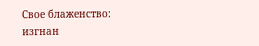Свое блаженство: изгнан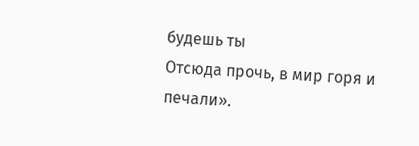будешь ты
Отсюда прочь, в мир горя и печали».